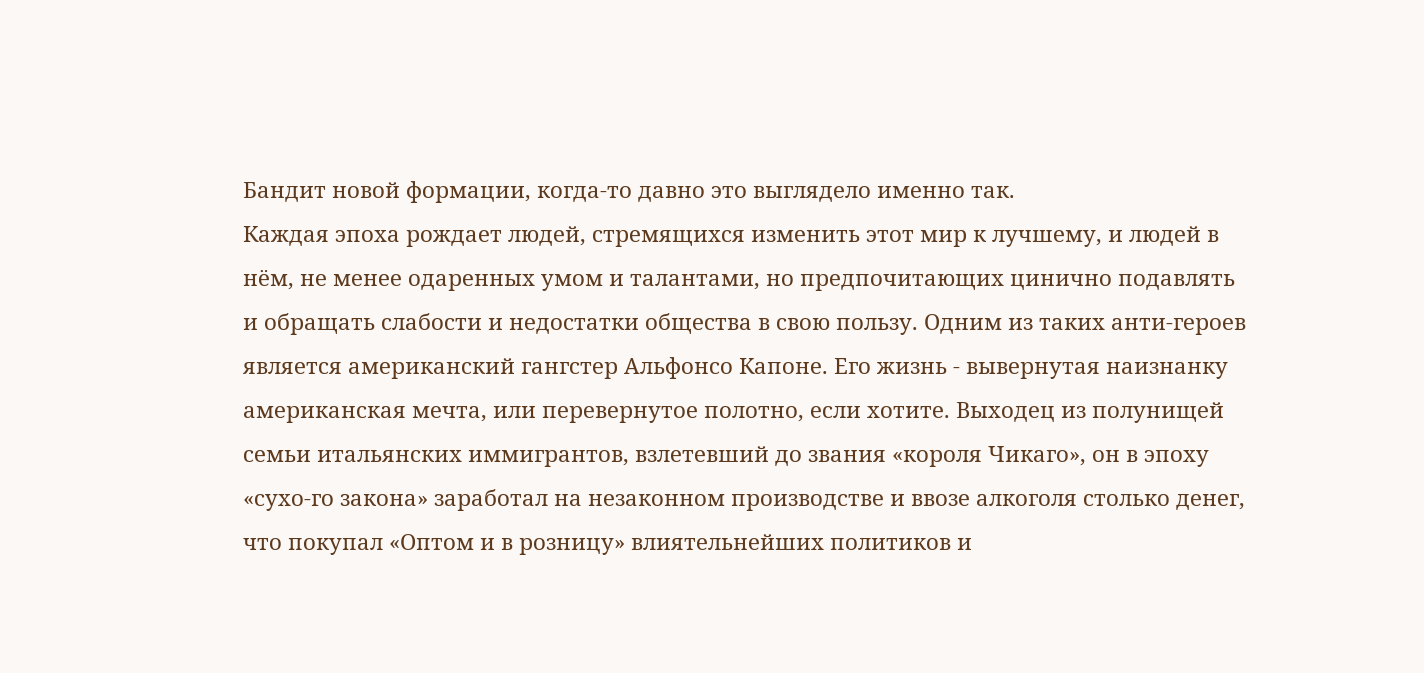Бандит новой формации, когда-то давно это выглядело именно так.
Каждая эпоха рождает людей, стремящихся изменить этот мир к лучшему, и людей в нём, не менее одаренных умом и талантами, но предпочитающих цинично подавлять и обращать слабости и недостатки общества в свою пользу. Одним из таких анти-героев является американский гангстер Альфонсо Капоне. Его жизнь - вывернутая наизнанку американская мечта, или перевернутое полотно, если хотите. Выходец из полунищей семьи итальянских иммигрантов, взлетевший до звания «короля Чикаго», он в эпоху «сухо-го закона» заработал на незаконном производстве и ввозе алкоголя столько денег, что покупал «Оптом и в розницу» влиятельнейших политиков и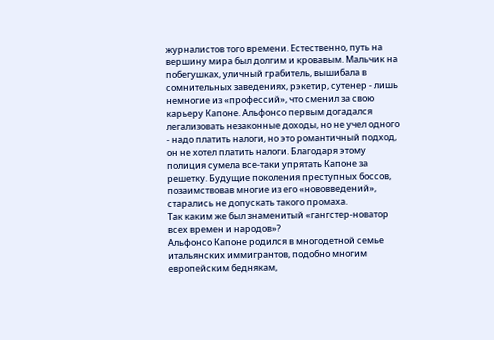журналистов того времени. Естественно, путь на вершину мира был долгим и кровавым. Мальчик на побегушках, уличный грабитель, вышибала в сомнительных заведениях, рэкетир, сутенер - лишь немногие из «профессий», что сменил за свою карьеру Капоне. Альфонсо первым догадался легализовать незаконные доходы, но не учел одного - надо платить налоги, но это романтичный подход, он не хотел платить налоги. Благодаря этому полиция сумела все-таки упрятать Капоне за решетку. Будущие поколения преступных боссов, позаимствовав многие из его «нововведений», старались не допускать такого промаха.
Так каким же был знаменитый «гангстер-новатор всех времен и народов»?
Альфонсо Капоне родился в многодетной семье итальянских иммигрантов, подобно многим европейским беднякам,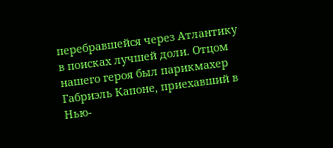перебравшейся через Атлантику в поисках лучшей доли. Отцом нашего героя был парикмахер Габриэль Капоне, приехавший в Нью-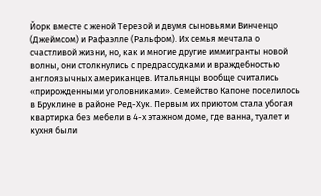Йорк вместе с женой Терезой и двумя сыновьями Винченцо (Джеймсом) и Рафаэлле (Ральфом). Их семья мечтала о счастливой жизни, но, как и многие другие иммигранты новой волны, они столкнулись с предрассудками и враждебностью англоязычных американцев. Итальянцы вообще считались «прирожденными уголовниками». Семейство Капоне поселилось в Бруклине в районе Ред-Хук. Первым их приютом стала убогая квартирка без мебели в 4-х этажном доме, где ванна, туалет и кухня были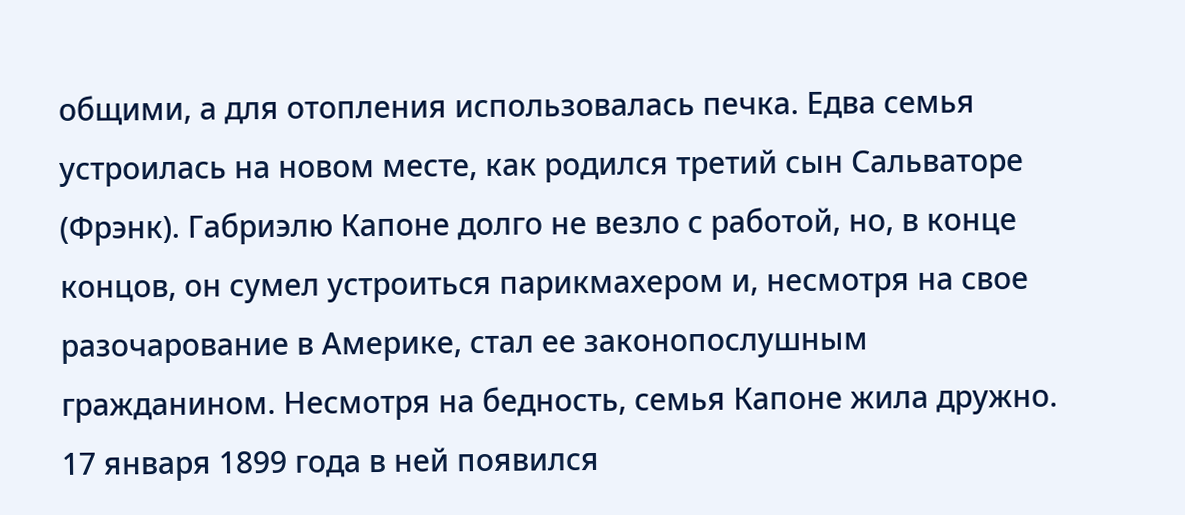общими, а для отопления использовалась печка. Едва семья устроилась на новом месте, как родился третий сын Сальваторе (Фрэнк). Габриэлю Капоне долго не везло с работой, но, в конце концов, он сумел устроиться парикмахером и, несмотря на свое разочарование в Америке, стал ее законопослушным гражданином. Несмотря на бедность, семья Капоне жила дружно. 17 января 1899 года в ней появился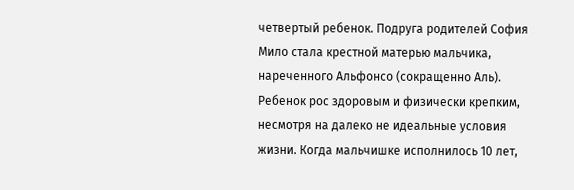четвертый ребенок. Подруга родителей София Мило стала крестной матерью мальчика, нареченного Альфонсо (сокращенно Аль). Ребенок рос здоровым и физически крепким, несмотря на далеко не идеальные условия жизни. Когда мальчишке исполнилось 10 лет,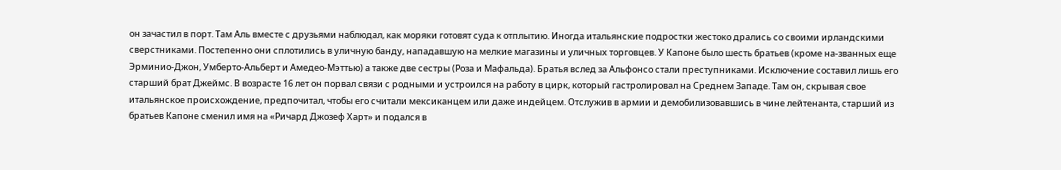он зачастил в порт. Там Аль вместе с друзьями наблюдал, как моряки готовят суда к отплытию. Иногда итальянские подростки жестоко дрались со своими ирландскими сверстниками. Постепенно они сплотились в уличную банду, нападавшую на мелкие магазины и уличных торговцев. У Капоне было шесть братьев (кроме на-званных еще Эрминио-Джон, Умберто-Альберт и Амедео-Мэттью) а также две сестры (Роза и Мафальда). Братья вслед за Альфонсо стали преступниками. Исключение составил лишь его старший брат Джеймс. В возрасте 16 лет он порвал связи с родными и устроился на работу в цирк, который гастролировал на Среднем Западе. Там он, скрывая свое итальянское происхождение, предпочитал, чтобы его считали мексиканцем или даже индейцем. Отслужив в армии и демобилизовавшись в чине лейтенанта, старший из братьев Капоне сменил имя на «Ричард Джозеф Харт» и подался в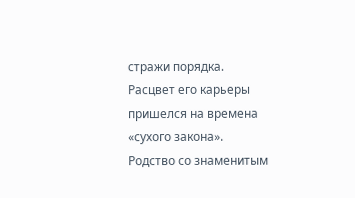стражи порядка. Расцвет его карьеры пришелся на времена «сухого закона». Родство со знаменитым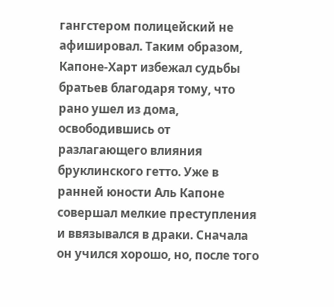гангстером полицейский не афишировал. Таким образом, Капоне-Харт избежал судьбы братьев благодаря тому, что рано ушел из дома, освободившись от разлагающего влияния бруклинского гетто. Уже в ранней юности Аль Капоне совершал мелкие преступления и ввязывался в драки. Сначала он учился хорошо, но, после того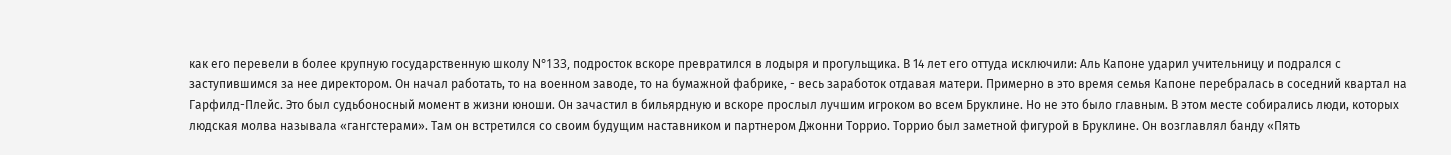как его перевели в более крупную государственную школу N°133, подросток вскоре превратился в лодыря и прогульщика. В 14 лет его оттуда исключили: Аль Капоне ударил учительницу и подрался с заступившимся за нее директором. Он начал работать, то на военном заводе, то на бумажной фабрике, - весь заработок отдавая матери. Примерно в это время семья Капоне перебралась в соседний квартал на Гарфилд-Плейс. Это был судьбоносный момент в жизни юноши. Он зачастил в бильярдную и вскоре прослыл лучшим игроком во всем Бруклине. Но не это было главным. В этом месте собирались люди, которых людская молва называла «гангстерами». Там он встретился со своим будущим наставником и партнером Джонни Торрио. Торрио был заметной фигурой в Бруклине. Он возглавлял банду «Пять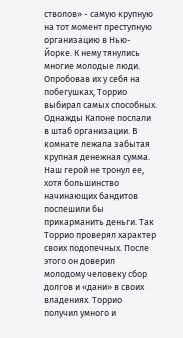стволов» - caмую крупную на тот момент преступную организацию в Нью-Йорке. К нему тянулись многие молодые люди. Опробовав их у себя на побегушках, Торрио выбирал самых способных. Однажды Капоне послали в штаб организации. В комнате лежала забытая крупная денежная сумма. Наш герой не тронул ее, хотя большинство начинающих бандитов поспешили бы прикарманить деньги. Так Торрио проверял характер своих подопечных. После этого он доверил молодому человеку сбор долгов и «дани» в своих владениях. Торрио получил умного и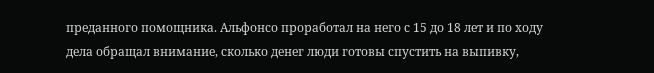преданного помощника. Альфонсо проработал на него с 15 до 18 лет и по ходу дела обращал внимание, сколько денег люди готовы спустить на выпивку,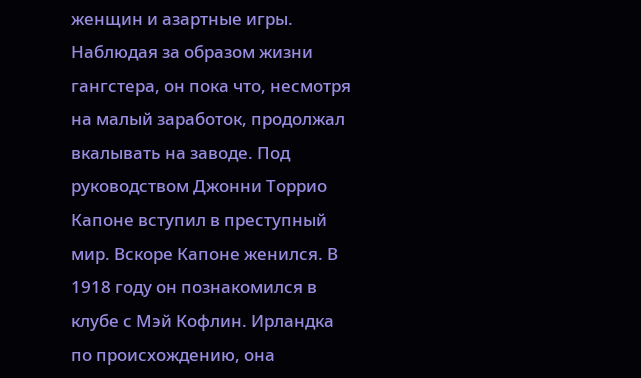женщин и азартные игры. Наблюдая за образом жизни гангстера, он пока что, несмотря на малый заработок, продолжал вкалывать на заводе. Под руководством Джонни Торрио Капоне вступил в преступный мир. Вскоре Капоне женился. В 1918 году он познакомился в клубе с Мэй Кофлин. Ирландка по происхождению, она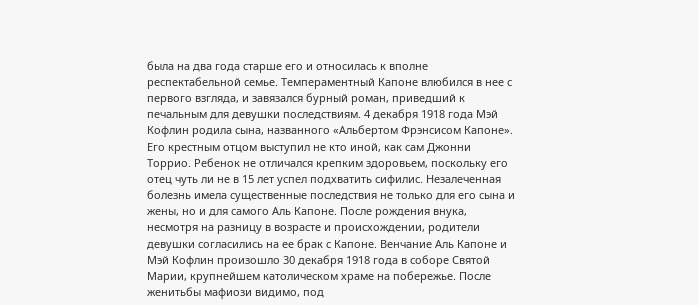была на два года старше его и относилась к вполне респектабельной семье. Темпераментный Капоне влюбился в нее с первого взгляда, и завязался бурный роман, приведший к печальным для девушки последствиям. 4 декабря 1918 года Мэй Кофлин родила сына, названного «Альбертом Фрэнсисом Капоне». Его крестным отцом выступил не кто иной, как сам Джонни Торрио. Ребенок не отличался крепким здоровьем, поскольку его отец чуть ли не в 15 лет успел подхватить сифилис. Незалеченная болезнь имела существенные последствия не только для его сына и жены, но и для самого Аль Капоне. После рождения внука, несмотря на разницу в возрасте и происхождении, родители девушки согласились на ее брак с Капоне. Венчание Аль Капоне и Мэй Кофлин произошло 30 декабря 1918 года в соборе Святой Марии, крупнейшем католическом храме на побережье. После женитьбы мафиози видимо, под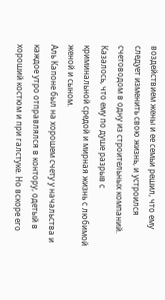воздействием жены и ее семьи решил, что ему следует изменить свою жизнь, и устроился счетоводом в одну из строительных компаний. Казалось, что ему по душе разрыв с криминальной средой и мирная жизнь с любимой женой и сыном.
Аль Капоне был на хорошем счету у начальства и каждое утро отправлялся в контору, одетый в хороший костюм и при галстуке. Но вскоре его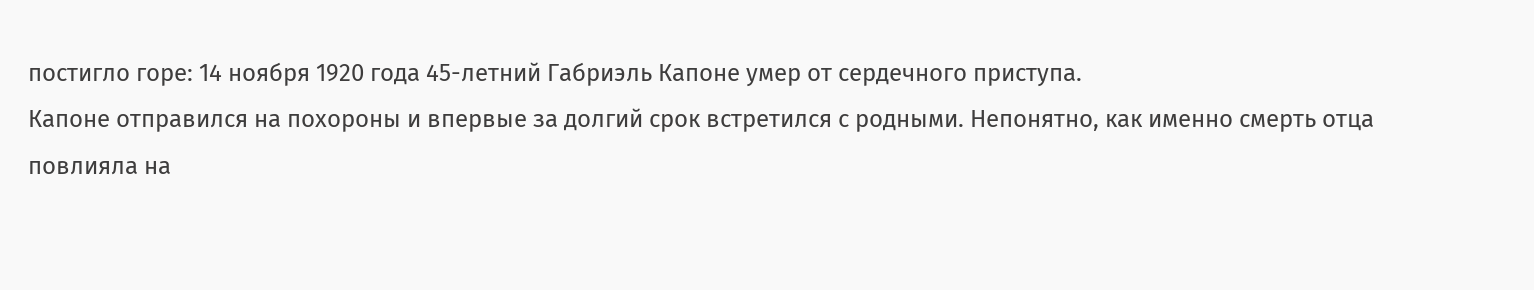постигло горе: 14 ноября 1920 года 45-летний Габриэль Капоне умер от сердечного приступа.
Капоне отправился на похороны и впервые за долгий срок встретился с родными. Непонятно, как именно смерть отца повлияла на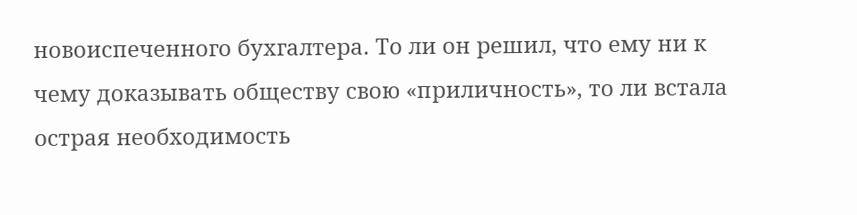новоиспеченного бухгалтера. То ли он решил, что ему ни к чему доказывать обществу свою «приличность», то ли встала острая необходимость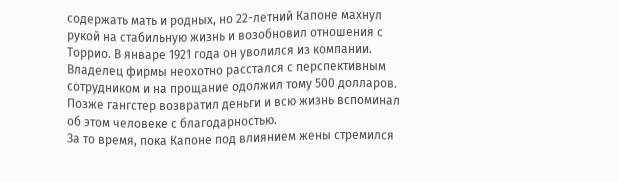содержать мать и родных, но 22-летний Капоне махнул рукой на стабильную жизнь и возобновил отношения с Торрио. В январе 1921 года он уволился из компании. Владелец фирмы неохотно расстался с перспективным сотрудником и на прощание одолжил тому 500 долларов. Позже гангстер возвратил деньги и всю жизнь вспоминал об этом человеке с благодарностью.
За то время, пока Капоне под влиянием жены стремился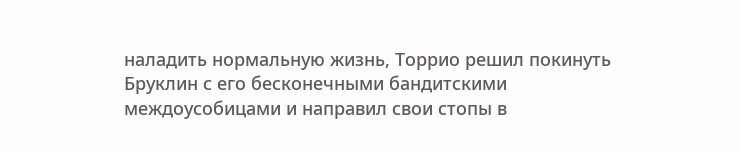наладить нормальную жизнь, Торрио решил покинуть Бруклин с его бесконечными бандитскими междоусобицами и направил свои стопы в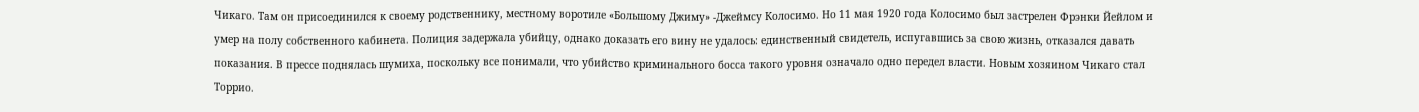Чикаго. Там он присоединился к своему родственнику, местному воротиле «Большому Джиму» -Джеймсу Колосимо. Но 11 мая 1920 года Колосимо был застрелен Фрэнки Йейлом и умер на полу собственного кабинета. Полиция задержала убийцу, однако доказать его вину не удалось: единственный свидетель, испугавшись за свою жизнь, отказался давать показания. В прессе поднялась шумиха, поскольку все понимали, что убийство криминального босса такого уровня означало одно передел власти. Новым хозяином Чикаго стал Торрио.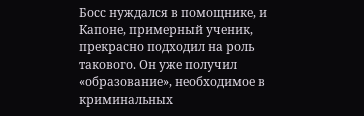Босс нуждался в помощнике, и Капоне, примерный ученик, прекрасно подходил на роль такового. Он уже получил «образование», необходимое в криминальных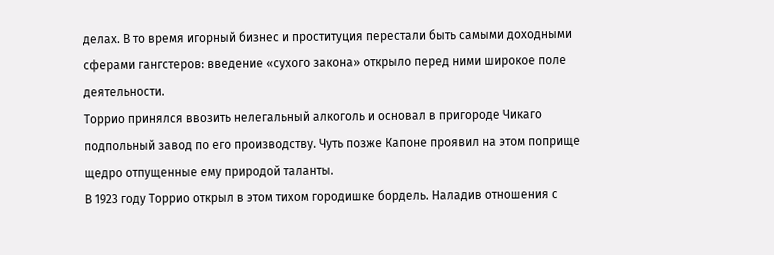делах. В то время игорный бизнес и проституция перестали быть самыми доходными сферами гангстеров: введение «сухого закона» открыло перед ними широкое поле деятельности.
Торрио принялся ввозить нелегальный алкоголь и основал в пригороде Чикаго подпольный завод по его производству. Чуть позже Капоне проявил на этом поприще щедро отпущенные ему природой таланты.
В 1923 году Торрио открыл в этом тихом городишке бордель. Наладив отношения с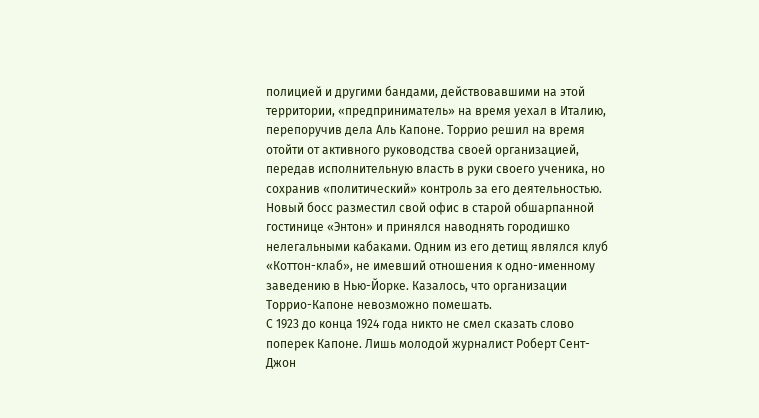полицией и другими бандами, действовавшими на этой территории, «предприниматель» на время уехал в Италию, перепоручив дела Аль Капоне. Торрио решил на время отойти от активного руководства своей организацией, передав исполнительную власть в руки своего ученика, но сохранив «политический» контроль за его деятельностью. Новый босс разместил свой офис в старой обшарпанной гостинице «Энтон» и принялся наводнять городишко нелегальными кабаками. Одним из его детищ являлся клуб «Коттон-клаб», не имевший отношения к одно-именному заведению в Нью-Йорке. Казалось, что организации Торрио-Капоне невозможно помешать.
С 1923 до конца 1924 года никто не смел сказать слово поперек Капоне. Лишь молодой журналист Роберт Сент-Джон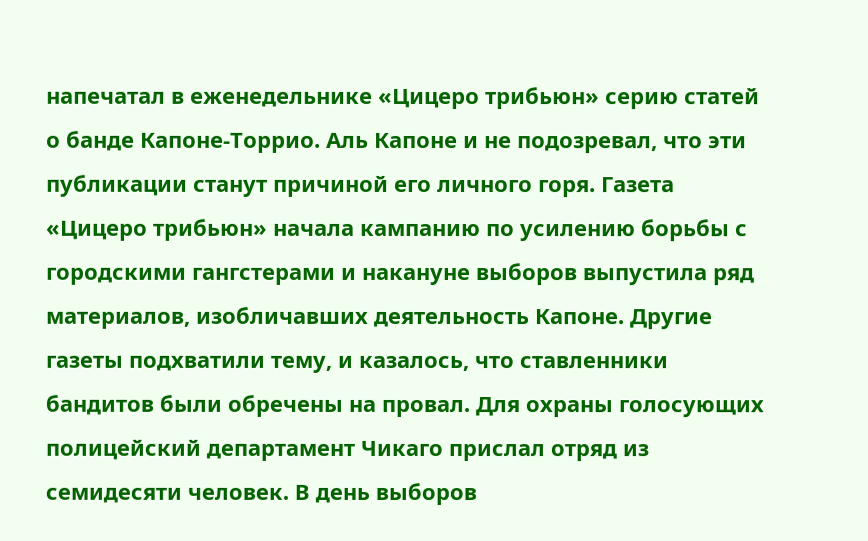напечатал в еженедельнике «Цицеро трибьюн» серию статей о банде Капоне-Торрио. Аль Капоне и не подозревал, что эти публикации станут причиной его личного горя. Газета «Цицеро трибьюн» начала кампанию по усилению борьбы с городскими гангстерами и накануне выборов выпустила ряд материалов, изобличавших деятельность Капоне. Другие газеты подхватили тему, и казалось, что ставленники бандитов были обречены на провал. Для охраны голосующих полицейский департамент Чикаго прислал отряд из семидесяти человек. В день выборов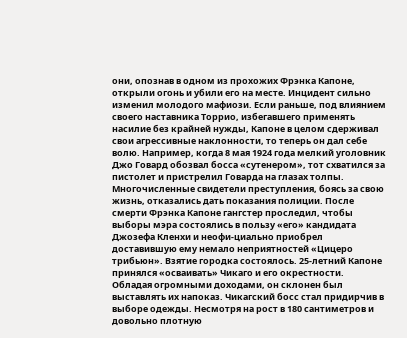они, опознав в одном из прохожих Фрэнка Капоне, открыли огонь и убили его на месте. Инцидент сильно изменил молодого мафиози. Если раньше, под влиянием своего наставника Торрио, избегавшего применять насилие без крайней нужды, Капоне в целом сдерживал свои агрессивные наклонности, то теперь он дал себе волю. Например, когда 8 мая 1924 года мелкий уголовник Джо Говард обозвал босса «сутенером», тот схватился за пистолет и пристрелил Говарда на глазах толпы. Многочисленные свидетели преступления, боясь за свою жизнь, отказались дать показания полиции. После смерти Фрэнка Капоне гангстер проследил, чтобы выборы мэра состоялись в пользу «его» кандидата Джозефа Кленхи и неофи-циально приобрел доставившую ему немало неприятностей «Цицеро трибьюн». Взятие городка состоялось. 25-летний Капоне принялся «осваивать» Чикаго и его окрестности.
Обладая огромными доходами, он склонен был выставлять их напоказ. Чикагский босс стал придирчив в выборе одежды. Несмотря на рост в 180 сантиметров и довольно плотную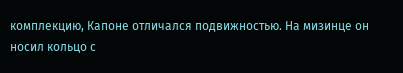комплекцию, Капоне отличался подвижностью. На мизинце он носил кольцо с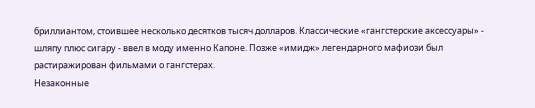бриллиантом, стоившее несколько десятков тысяч долларов. Классические «гангстерские аксессуары» - шляпу плюс сигару - ввел в моду именно Капоне. Позже «имидж» легендарного мафиози был растиражирован фильмами о гангстерах.
Незаконные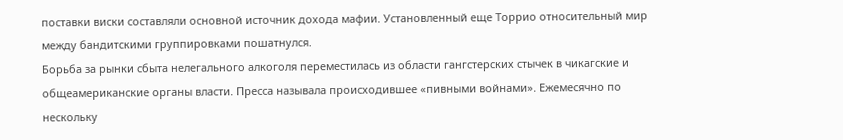поставки виски составляли основной источник дохода мафии. Установленный еще Торрио относительный мир между бандитскими группировками пошатнулся.
Борьба за рынки сбыта нелегального алкоголя переместилась из области гангстерских стычек в чикагские и общеамериканские органы власти. Пресса называла происходившее «пивными войнами». Ежемесячно по нескольку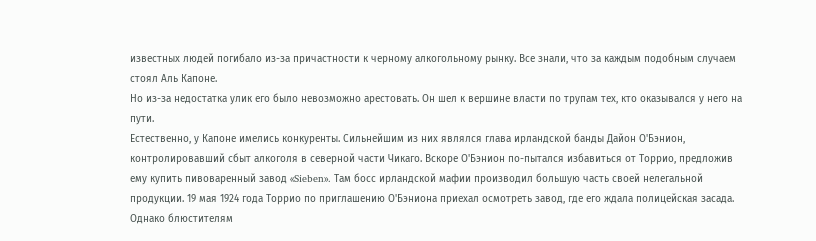известных людей погибало из-за причастности к черному алкогольному рынку. Все знали, что за каждым подобным случаем стоял Аль Капоне.
Но из-за недостатка улик его было невозможно арестовать. Он шел к вершине власти по трупам тех, кто оказывался у него на пути.
Естественно, у Капоне имелись конкуренты. Сильнейшим из них являлся глава ирландской банды Дайон О'Бэнион, контролировавший сбыт алкоголя в северной части Чикаго. Вскоре О'Бэнион по-пытался избавиться от Торрио, предложив ему купить пивоваренный завод «Sieben». Taм босс ирландской мафии производил большую часть своей нелегальной продукции. 19 мая 1924 года Торрио по приглашению О'Бэниона приехал осмотреть завод, где его ждала полицейская засада. Однако блюстителям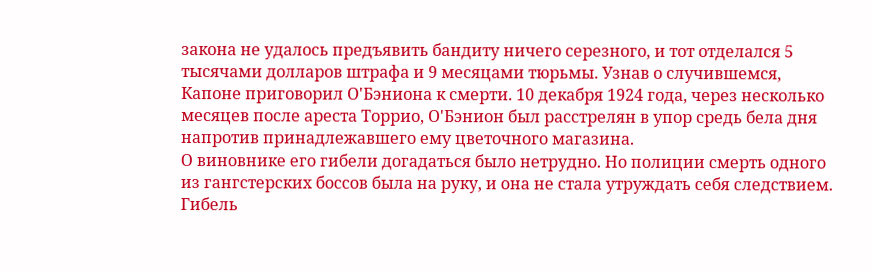закона не удалось предъявить бандиту ничего серезного, и тот отделался 5 тысячами долларов штрафа и 9 месяцами тюрьмы. Узнав о случившемся, Капоне приговорил О'Бэниона к смерти. 10 декабря 1924 года, через несколько месяцев после ареста Торрио, О'Бэнион был расстрелян в упор средь бела дня напротив принадлежавшего ему цветочного магазина.
О виновнике его гибели догадаться было нетрудно. Но полиции смерть одного из гангстерских боссов была на руку, и она не стала утруждать себя следствием. Гибель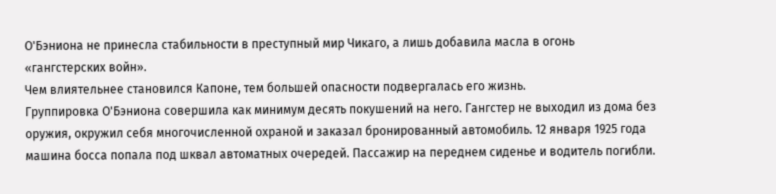О'Бэниона не принесла стабильности в преступный мир Чикаго, а лишь добавила масла в огонь «гангстерских войн».
Чем влиятельнее становился Капоне, тем большей опасности подвергалась его жизнь.
Группировка О'Бэниона совершила как минимум десять покушений на него. Гангстер не выходил из дома без оружия, окружил себя многочисленной охраной и заказал бронированный автомобиль. 12 января 1925 года машина босса попала под шквал автоматных очередей. Пассажир на переднем сиденье и водитель погибли.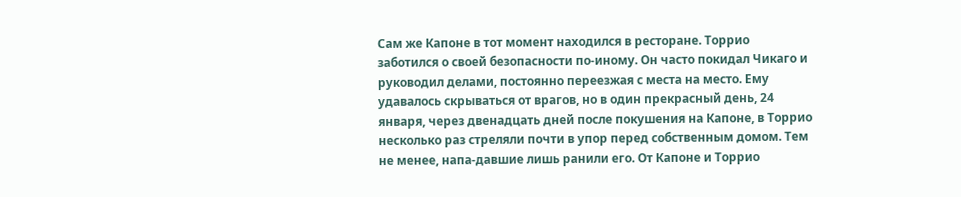Сам же Капоне в тот момент находился в ресторане. Торрио заботился о своей безопасности по-иному. Он часто покидал Чикаго и руководил делами, постоянно переезжая с места на место. Ему удавалось скрываться от врагов, но в один прекрасный день, 24 января, через двенадцать дней после покушения на Капоне, в Торрио несколько раз стреляли почти в упор перед собственным домом. Тем не менее, напа-давшие лишь ранили его. От Капоне и Торрио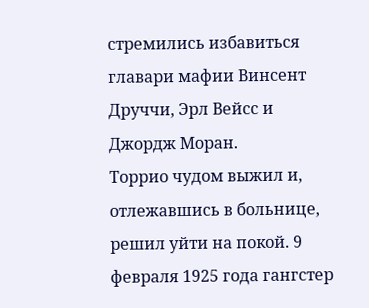стремились избавиться главари мафии Винсент Друччи, Эрл Вейсс и Джордж Моран.
Торрио чудом выжил и, отлежавшись в больнице, решил уйти на покой. 9 февраля 1925 года гангстер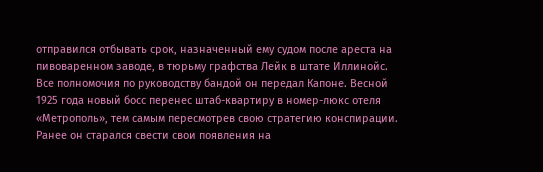отправился отбывать срок, назначенный ему судом после ареста на пивоваренном заводе, в тюрьму графства Лейк в штате Иллинойс. Все полномочия по руководству бандой он передал Капоне. Весной 1925 года новый босс перенес штаб-квартиру в номер-люкс отеля «Метрополь», тем самым пересмотрев свою стратегию конспирации. Ранее он старался свести свои появления на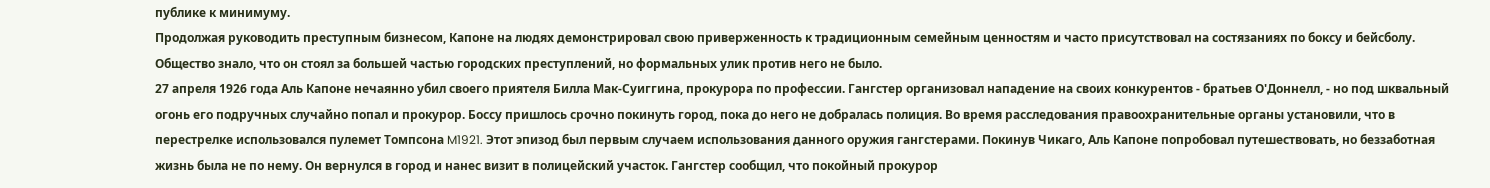публике к минимуму.
Продолжая руководить преступным бизнесом, Капоне на людях демонстрировал свою приверженность к традиционным семейным ценностям и часто присутствовал на состязаниях по боксу и бейсболу.
Общество знало, что он стоял за большей частью городских преступлений, но формальных улик против него не было.
27 апреля 1926 года Аль Капоне нечаянно убил своего приятеля Билла Мак-Суиггина, прокурора по профессии. Гангстер организовал нападение на своих конкурентов - братьев О'Доннелл, - но под шквальный огонь его подручных случайно попал и прокурор. Боссу пришлось срочно покинуть город, пока до него не добралась полиция. Во время расследования правоохранительные органы установили, что в перестрелке использовался пулемет Томпсона M1921. Этот эпизод был первым случаем использования данного оружия гангстерами. Покинув Чикаго, Аль Капоне попробовал путешествовать, но беззаботная жизнь была не по нему. Он вернулся в город и нанес визит в полицейский участок. Гангстер сообщил, что покойный прокурор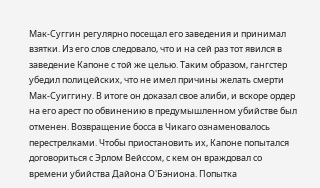Мак-Суггин регулярно посещал его заведения и принимал взятки. Из его слов следовало, что и на сей раз тот явился в заведение Капоне с той же целью. Таким образом, гангстер убедил полицейских, что не имел причины желать смерти Мак-Суиггину. В итоге он доказал свое алиби, и вскоре ордер на его арест по обвинению в предумышленном убийстве был отменен. Возвращение босса в Чикаго ознаменовалось перестрелками. Чтобы приостановить их, Капоне попытался договориться с Эрлом Вейссом, с кем он враждовал со времени убийства Дайона О'Бэниона. Попытка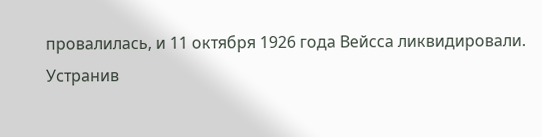провалилась, и 11 октября 1926 года Вейсса ликвидировали.
Устранив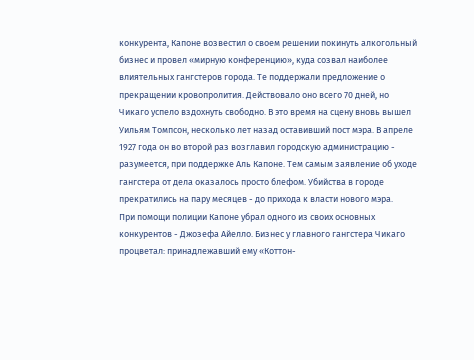конкурента, Капоне возвестил о своем решении покинуть алкогольный бизнес и провел «мирную конференцию», куда созвал наиболее влиятельных гангстеров города. Те поддержали предложение о прекращении кровопролития. Действовало оно всего 70 дней, но Чикаго успело вздохнуть свободно. В это время на сцену вновь вышел Уильям Томпсон, несколько лет назад оставивший пост мэра. В апреле 1927 года он во второй раз возглавил городскую администрацию - разумеется, при поддержке Аль Капоне. Тем самым заявление об уходе гангстера от дела оказалось просто блефом. Убийства в городе прекратились на пару месяцев - до прихода к власти нового мэра.
При помощи полиции Капоне убрал одного из своих основных конкурентов - Джозефа Айелло. Бизнес у главного гангстера Чикаго процветал: принадлежавший ему «Коттон-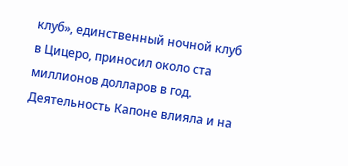клуб», единственный ночной клуб в Цицеро, приносил около ста миллионов долларов в год. Деятельность Капоне влияла и на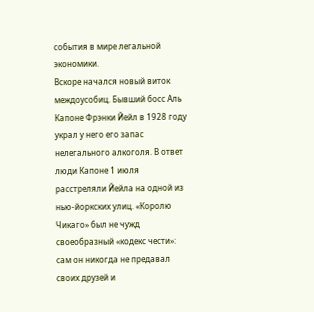события в мире легальной экономики.
Вскоре начался новый виток междоусобиц. Бывший босс Аль Капоне Фрэнки Йейл в 1928 году украл у него его запас нелегального алкоголя. В ответ люди Капоне 1 июля расстреляли Йейла на одной из нью-йоркских улиц. «Королю Чикаго» был не чужд своеобразный «кодекс чести»: сам он никогда не предавал своих друзей и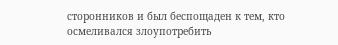сторонников и был беспощаден к тем, кто осмеливался злоупотребить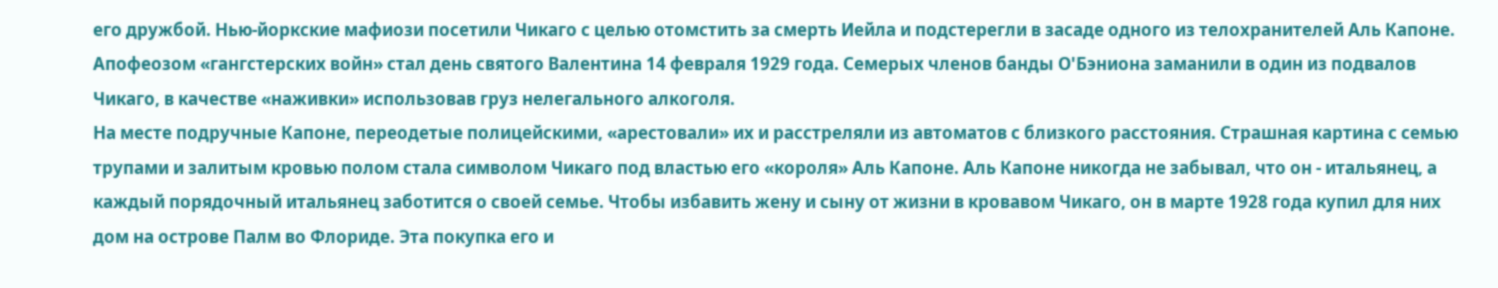его дружбой. Нью-йоркские мафиози посетили Чикаго с целью отомстить за смерть Иейла и подстерегли в засаде одного из телохранителей Аль Капоне. Апофеозом «гангстерских войн» стал день святого Валентина 14 февраля 1929 года. Семерых членов банды О'Бэниона заманили в один из подвалов Чикаго, в качестве «наживки» использовав груз нелегального алкоголя.
На месте подручные Капоне, переодетые полицейскими, «арестовали» их и расстреляли из автоматов с близкого расстояния. Страшная картина с семью трупами и залитым кровью полом стала символом Чикаго под властью его «короля» Аль Капоне. Аль Капоне никогда не забывал, что он - итальянец, а каждый порядочный итальянец заботится о своей семье. Чтобы избавить жену и сыну от жизни в кровавом Чикаго, он в марте 1928 года купил для них дом на острове Палм во Флориде. Эта покупка его и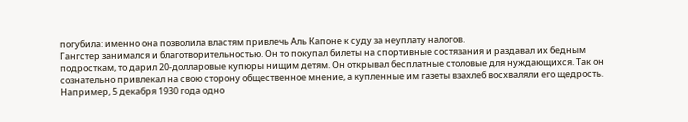погубила: именно она позволила властям привлечь Аль Капоне к суду за неуплату налогов.
Гангстер занимался и благотворительностью. Он то покупал билеты на спортивные состязания и раздавал их бедным подросткам, то дарил 20-долларовые купюры нищим детям. Он открывал бесплатные столовые для нуждающихся. Так он сознательно привлекал на свою сторону общественное мнение, а купленные им газеты взахлеб восхваляли его щедрость. Например, 5 декабря 1930 года одно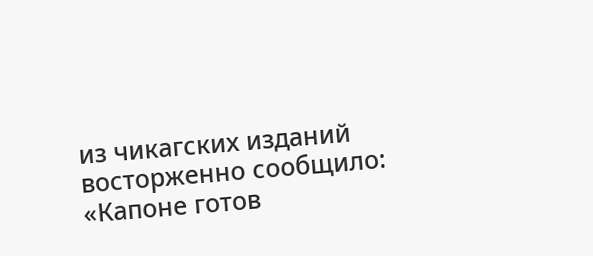из чикагских изданий восторженно сообщило:
«Капоне готов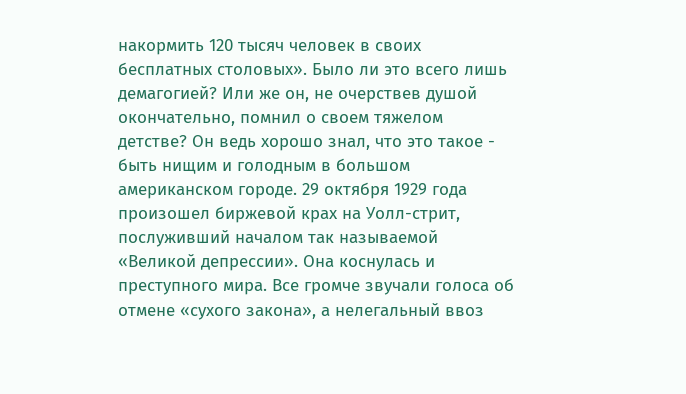накормить 120 тысяч человек в своих бесплатных столовых». Было ли это всего лишь демагогией? Или же он, не очерствев душой окончательно, помнил о своем тяжелом детстве? Он ведь хорошо знал, что это такое - быть нищим и голодным в большом американском городе. 29 октября 1929 года произошел биржевой крах на Уолл-стрит, послуживший началом так называемой «Великой депрессии». Она коснулась и преступного мира. Все громче звучали голоса об отмене «сухого закона», а нелегальный ввоз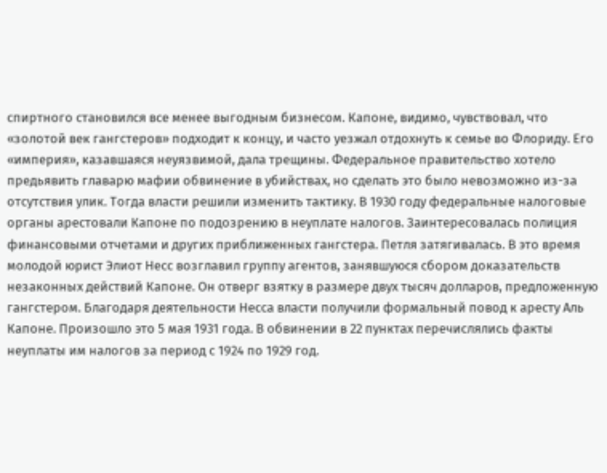спиртного становился все менее выгодным бизнесом. Капоне, видимо, чувствовал, что «золотой век гангстеров» подходит к концу, и часто уезжал отдохнуть к семье во Флориду. Его «империя», казавшаяся неуязвимой, дала трещины. Федеральное правительство хотело предьявить главарю мафии обвинение в убийствах, но сделать это было невозможно из-за отсутствия улик. Тогда власти решили изменить тактику. В 1930 году федеральные налоговые органы арестовали Капоне по подозрению в неуплате налогов. Заинтересовалась полиция финансовыми отчетами и других приближенных гангстера. Петля затягивалась. В это время молодой юрист Элиот Несс возглавил группу агентов, занявшуюся сбором доказательств незаконных действий Капоне. Он отверг взятку в размере двух тысяч долларов, предложенную гангстером. Благодаря деятельности Несса власти получили формальный повод к аресту Аль Капоне. Произошло это 5 мая 1931 года. В обвинении в 22 пунктах перечислялись факты неуплаты им налогов за период с 1924 по 1929 год.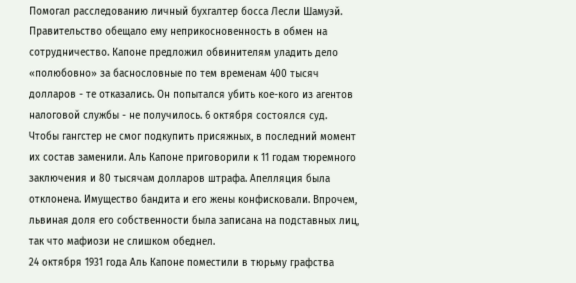Помогал расследованию личный бухгалтер босса Лесли Шамуэй. Правительство обещало ему неприкосновенность в обмен на сотрудничество. Капоне предложил обвинителям уладить дело «полюбовно» за баснословные по тем временам 400 тысяч долларов - те отказались. Он попытался убить кое-кого из агентов налоговой службы - не получилось. 6 октября состоялся суд.
Чтобы гангстер не смог подкупить присяжных, в последний момент их состав заменили. Аль Капоне приговорили к 11 годам тюремного заключения и 80 тысячам долларов штрафа. Апелляция была отклонена. Имущество бандита и его жены конфисковали. Впрочем, львиная доля его собственности была записана на подставных лиц, так что мафиози не слишком обеднел.
24 октября 1931 года Аль Капоне поместили в тюрьму графства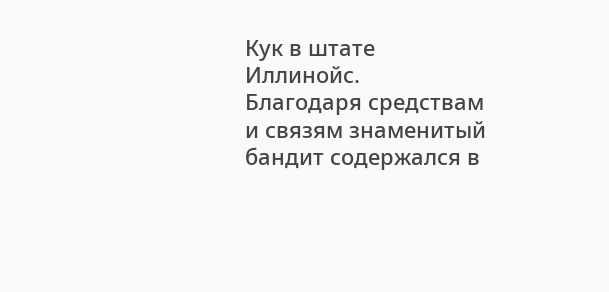Кук в штате Иллинойс.
Благодаря средствам и связям знаменитый бандит содержался в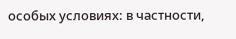особых условиях: в частности,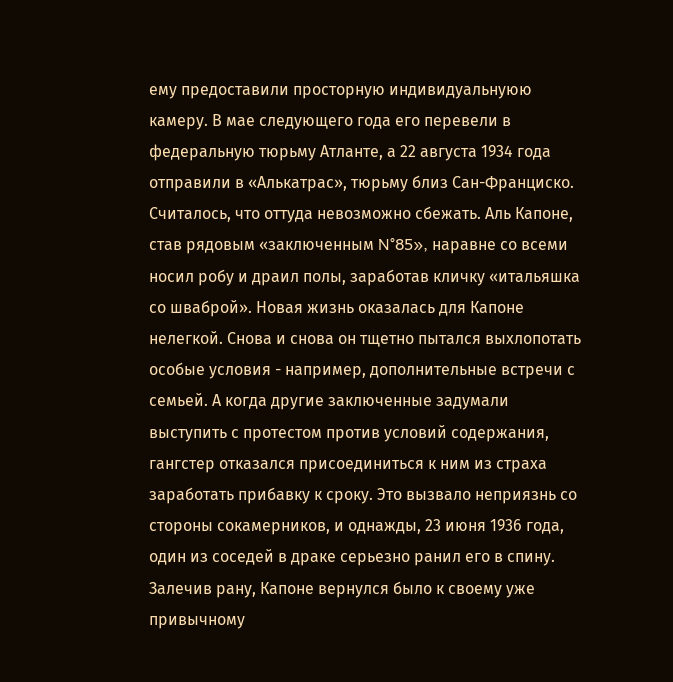ему предоставили просторную индивидуальнуюю камеру. В мае следующего года его перевели в федеральную тюрьму Атланте, а 22 августа 1934 года отправили в «Алькатрас», тюрьму близ Сан-Франциско.
Считалось, что оттуда невозможно сбежать. Аль Капоне, став рядовым «заключенным N°85», наравне со всеми носил робу и драил полы, заработав кличку «итальяшка со шваброй». Новая жизнь оказалась для Капоне нелегкой. Снова и снова он тщетно пытался выхлопотать особые условия - например, дополнительные встречи с семьей. А когда другие заключенные задумали выступить с протестом против условий содержания, гангстер отказался присоединиться к ним из страха заработать прибавку к сроку. Это вызвало неприязнь со стороны сокамерников, и однажды, 23 июня 1936 года, один из соседей в драке серьезно ранил его в спину. Залечив рану, Капоне вернулся было к своему уже привычному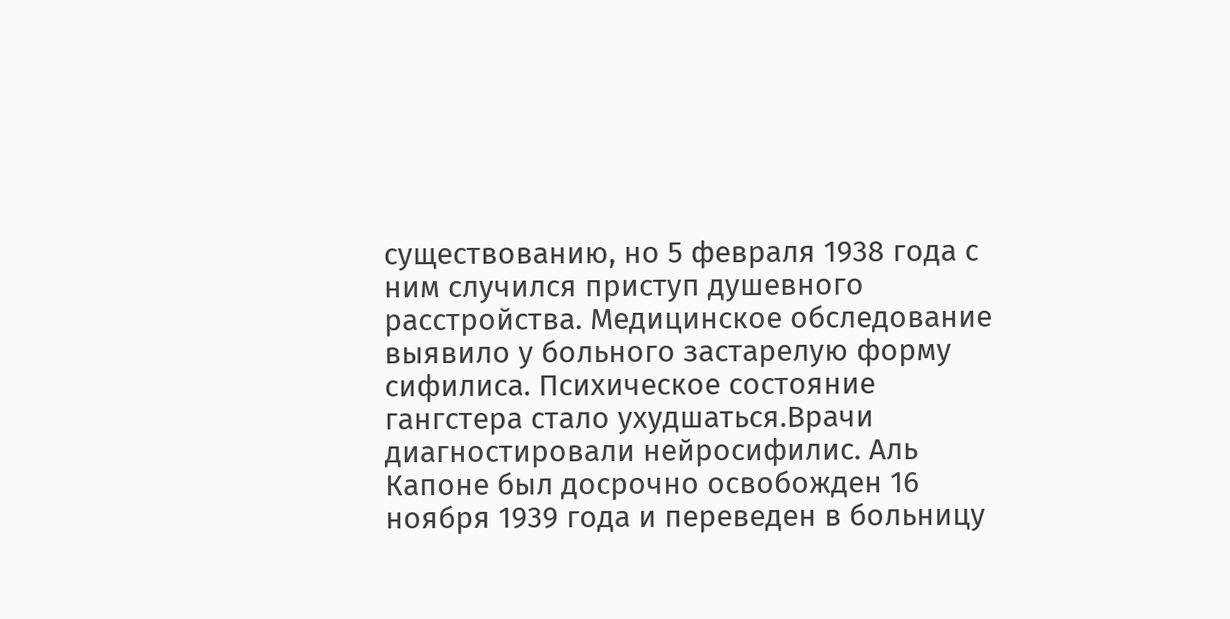существованию, но 5 февраля 1938 года с ним случился приступ душевного расстройства. Медицинское обследование выявило у больного застарелую форму сифилиса. Психическое состояние гангстера стало ухудшаться.Врачи диагностировали нейросифилис. Аль Капоне был досрочно освобожден 16 ноября 1939 года и переведен в больницу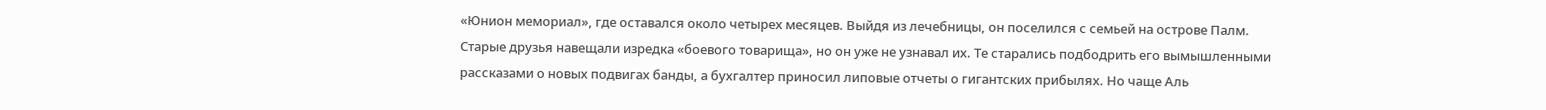«Юнион мемориал», где оставался около четырех месяцев. Выйдя из лечебницы, он поселился с семьей на острове Палм.
Старые друзья навещали изредка «боевого товарища», но он уже не узнавал их. Те старались подбодрить его вымышленными рассказами о новых подвигах банды, а бухгалтер приносил липовые отчеты о гигантских прибылях. Но чаще Аль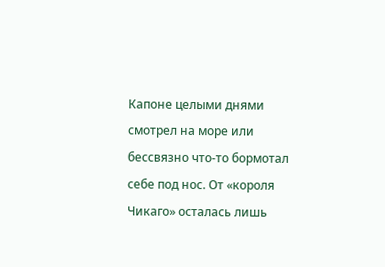Капоне целыми днями смотрел на море или бессвязно что-то бормотал себе под нос. От «короля Чикаго» осталась лишь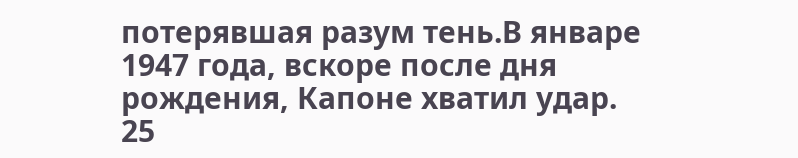потерявшая разум тень.В январе 1947 года, вскоре после дня рождения, Капоне хватил удар. 25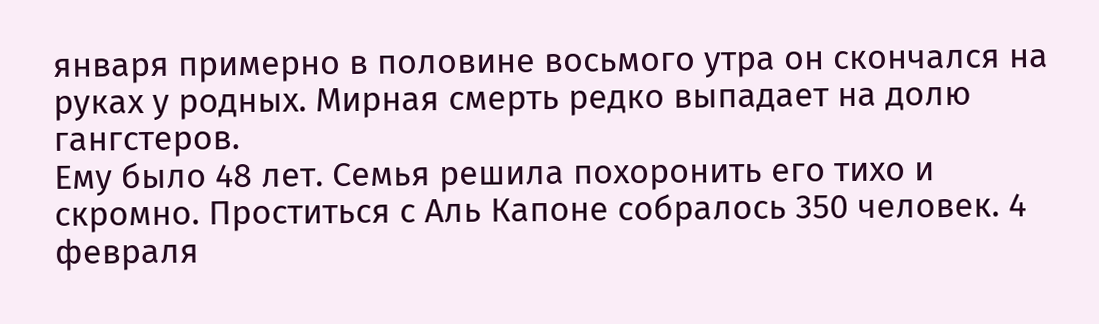января примерно в половине восьмого утра он скончался на руках у родных. Мирная смерть редко выпадает на долю гангстеров.
Ему было 48 лет. Семья решила похоронить его тихо и скромно. Проститься с Аль Капоне собралось 350 человек. 4 февраля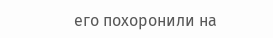его похоронили на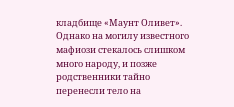кладбище «Маунт Оливет». Однако на могилу известного мафиози стекалось слишком много народу, и позже родственники тайно перенесли тело на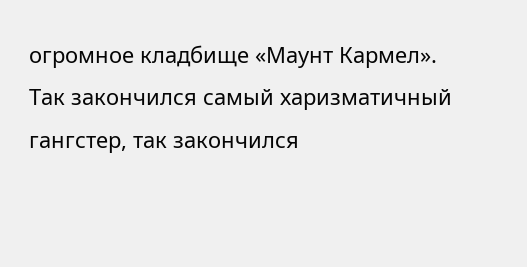огромное кладбище «Маунт Кармел».
Так закончился самый харизматичный гангстер, так закончился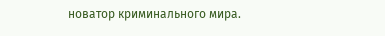новатор криминального мира.